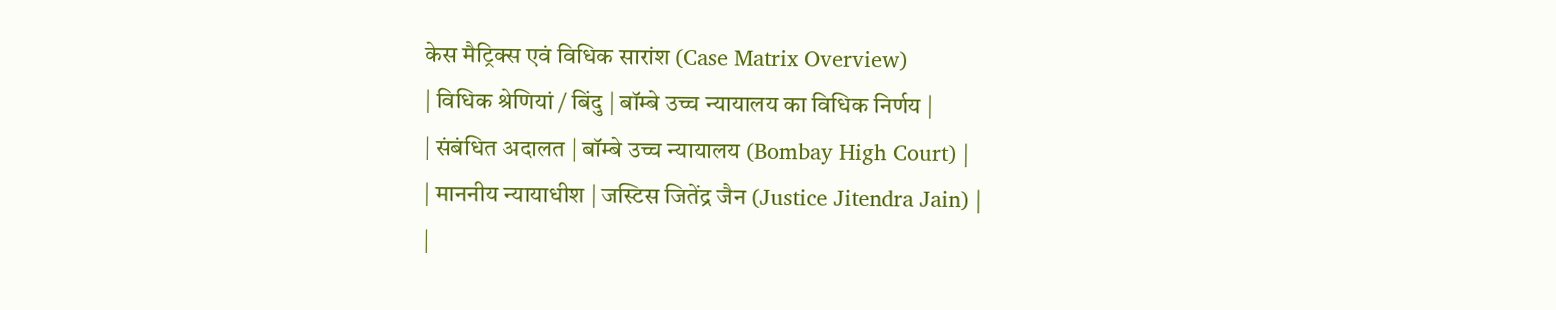केस मैट्रिक्स एवं विधिक सारांश (Case Matrix Overview)
| विधिक श्रेणियां / बिंदु | बॉम्बे उच्च न्यायालय का विधिक निर्णय |
| संबंधित अदालत | बॉम्बे उच्च न्यायालय (Bombay High Court) |
| माननीय न्यायाधीश | जस्टिस जितेंद्र जैन (Justice Jitendra Jain) |
|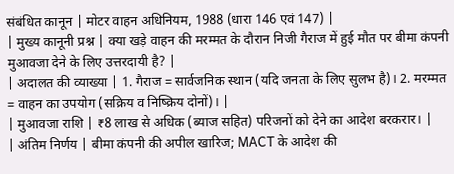संबंधित कानून | मोटर वाहन अधिनियम, 1988 (धारा 146 एवं 147) |
| मुख्य कानूनी प्रश्न | क्या खड़े वाहन की मरम्मत के दौरान निजी गैराज में हुई मौत पर बीमा कंपनी मुआवजा देने के लिए उत्तरदायी है? |
| अदालत की व्याख्या | 1. गैराज = सार्वजनिक स्थान (यदि जनता के लिए सुलभ है)। 2. मरम्मत = वाहन का उपयोग (सक्रिय व निष्क्रिय दोनों)। |
| मुआवजा राशि | ₹8 लाख से अधिक (ब्याज सहित) परिजनों को देने का आदेश बरकरार। |
| अंतिम निर्णय | बीमा कंपनी की अपील खारिज; MACT के आदेश की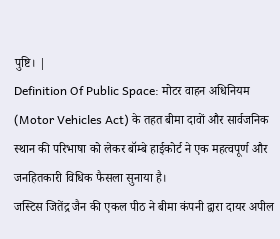पुष्टि। |
Definition Of Public Space: मोटर वाहन अधिनियम (Motor Vehicles Act) के तहत बीमा दावों और सार्वजनिक स्थान की परिभाषा को लेकर बॉम्बे हाईकोर्ट ने एक महत्वपूर्ण और जनहितकारी विधिक फैसला सुनाया है।
जस्टिस जितेंद्र जैन की एकल पीठ ने बीमा कंपनी द्वारा दायर अपील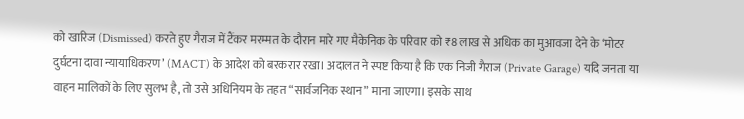को खारिज (Dismissed) करते हुए गैराज में टैंकर मरम्मत के दौरान मारे गए मैकेनिक के परिवार को ₹8 लाख से अधिक का मुआवजा देने के ‘मोटर दुर्घटना दावा न्यायाधिकरण’ (MACT) के आदेश को बरकरार रखा। अदालत ने स्पष्ट किया है कि एक निजी गैराज (Private Garage) यदि जनता या वाहन मालिकों के लिए सुलभ है, तो उसे अधिनियम के तहत “सार्वजनिक स्थान” माना जाएगा। इसके साथ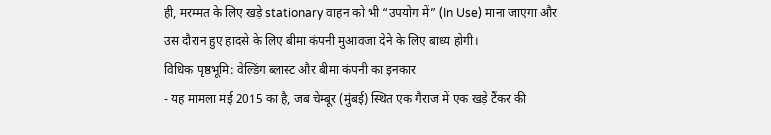ही, मरम्मत के लिए खड़े stationary वाहन को भी “उपयोग में” (In Use) माना जाएगा और उस दौरान हुए हादसे के लिए बीमा कंपनी मुआवजा देने के लिए बाध्य होगी।
विधिक पृष्ठभूमि: वेल्डिंग ब्लास्ट और बीमा कंपनी का इनकार
- यह मामला मई 2015 का है, जब चेम्बूर (मुंबई) स्थित एक गैराज में एक खड़े टैंकर की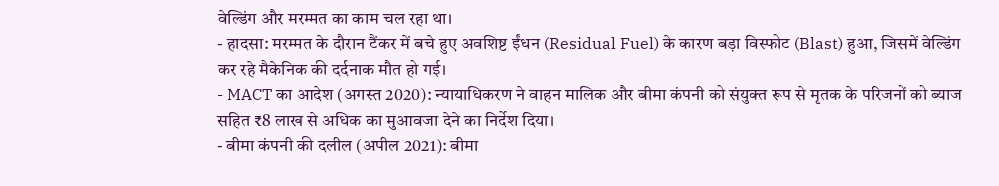वेल्डिंग और मरम्मत का काम चल रहा था।
- हादसा: मरम्मत के दौरान टैंकर में बचे हुए अवशिष्ट ईंधन (Residual Fuel) के कारण बड़ा विस्फोट (Blast) हुआ, जिसमें वेल्डिंग कर रहे मैकेनिक की दर्दनाक मौत हो गई।
- MACT का आदेश (अगस्त 2020): न्यायाधिकरण ने वाहन मालिक और बीमा कंपनी को संयुक्त रूप से मृतक के परिजनों को ब्याज सहित ₹8 लाख से अधिक का मुआवजा देने का निर्देश दिया।
- बीमा कंपनी की दलील (अपील 2021): बीमा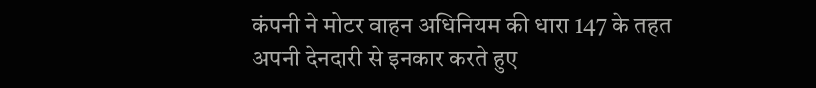कंपनी ने मोटर वाहन अधिनियम की धारा 147 के तहत अपनी देनदारी से इनकार करते हुए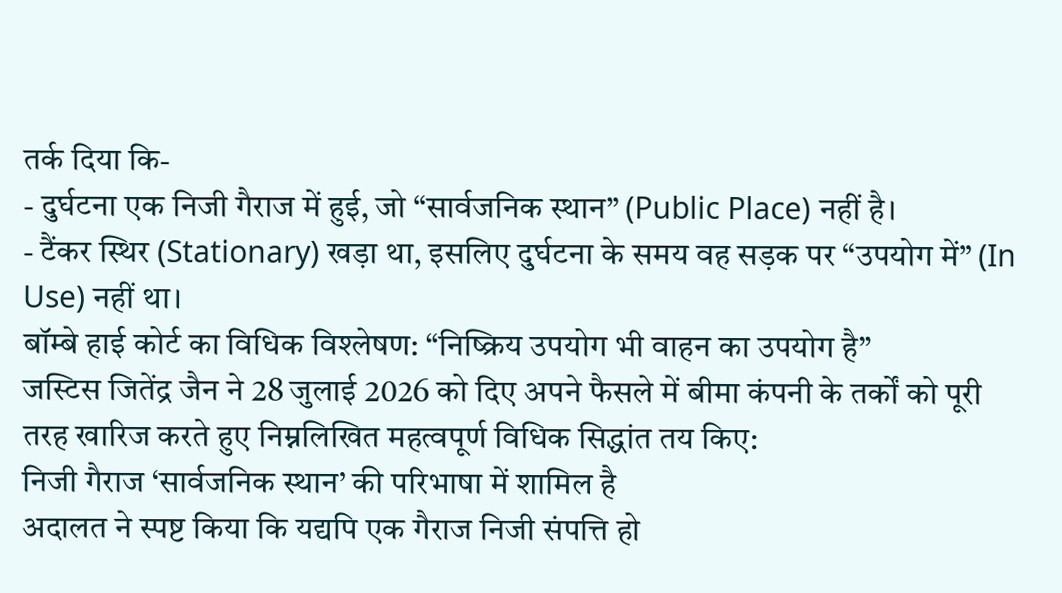तर्क दिया कि-
- दुर्घटना एक निजी गैराज में हुई, जो “सार्वजनिक स्थान” (Public Place) नहीं है।
- टैंकर स्थिर (Stationary) खड़ा था, इसलिए दुर्घटना के समय वह सड़क पर “उपयोग में” (In Use) नहीं था।
बॉम्बे हाई कोर्ट का विधिक विश्लेषण: “निष्क्रिय उपयोग भी वाहन का उपयोग है”
जस्टिस जितेंद्र जैन ने 28 जुलाई 2026 को दिए अपने फैसले में बीमा कंपनी के तर्कों को पूरी तरह खारिज करते हुए निम्नलिखित महत्वपूर्ण विधिक सिद्धांत तय किए:
निजी गैराज ‘सार्वजनिक स्थान’ की परिभाषा में शामिल है
अदालत ने स्पष्ट किया कि यद्यपि एक गैराज निजी संपत्ति हो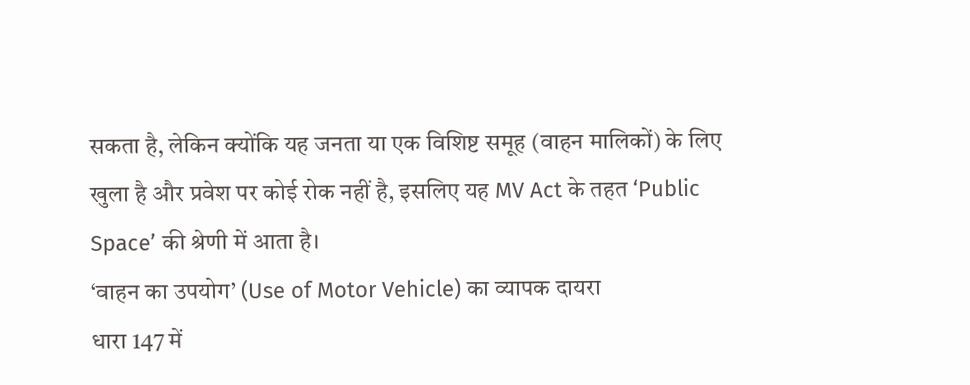सकता है, लेकिन क्योंकि यह जनता या एक विशिष्ट समूह (वाहन मालिकों) के लिए खुला है और प्रवेश पर कोई रोक नहीं है, इसलिए यह MV Act के तहत ‘Public Space’ की श्रेणी में आता है।
‘वाहन का उपयोग’ (Use of Motor Vehicle) का व्यापक दायरा
धारा 147 में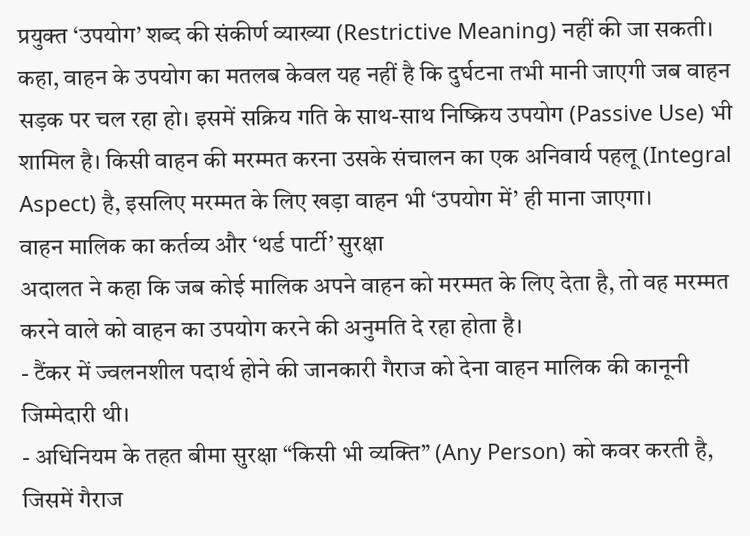प्रयुक्त ‘उपयोग’ शब्द की संकीर्ण व्याख्या (Restrictive Meaning) नहीं की जा सकती। कहा, वाहन के उपयोग का मतलब केवल यह नहीं है कि दुर्घटना तभी मानी जाएगी जब वाहन सड़क पर चल रहा हो। इसमें सक्रिय गति के साथ-साथ निष्क्रिय उपयोग (Passive Use) भी शामिल है। किसी वाहन की मरम्मत करना उसके संचालन का एक अनिवार्य पहलू (Integral Aspect) है, इसलिए मरम्मत के लिए खड़ा वाहन भी ‘उपयोग में’ ही माना जाएगा।
वाहन मालिक का कर्तव्य और ‘थर्ड पार्टी’ सुरक्षा
अदालत ने कहा कि जब कोई मालिक अपने वाहन को मरम्मत के लिए देता है, तो वह मरम्मत करने वाले को वाहन का उपयोग करने की अनुमति दे रहा होता है।
- टैंकर में ज्वलनशील पदार्थ होने की जानकारी गैराज को देना वाहन मालिक की कानूनी जिम्मेदारी थी।
- अधिनियम के तहत बीमा सुरक्षा “किसी भी व्यक्ति” (Any Person) को कवर करती है, जिसमें गैराज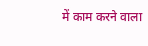में काम करने वाला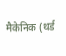मैकेनिक (थर्ड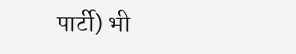पार्टी) भी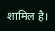शामिल है।